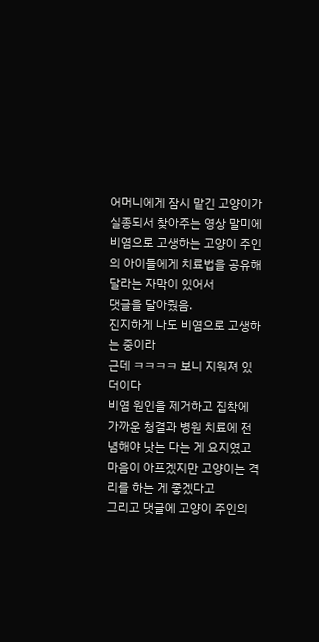어머니에게 잠시 맡긴 고양이가 실종되서 찾아주는 영상 말미에
비염으로 고생하는 고양이 주인의 아이들에게 치료법을 공유해달라는 자막이 있어서
댓글을 달아줬음.
진지하게 나도 비염으로 고생하는 중이라
근데 ㅋㅋㅋㅋ 보니 지워져 있더이다
비염 원인을 제거하고 집착에 가까운 청결과 병원 치료에 전념해야 낫는 다는 게 요지였고
마음이 아프겠지만 고양이는 격리를 하는 게 좋겠다고
그리고 댓글에 고양이 주인의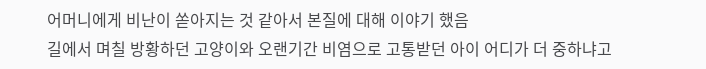어머니에게 비난이 쏟아지는 것 같아서 본질에 대해 이야기 했음
길에서 며칠 방황하던 고양이와 오랜기간 비염으로 고통받던 아이 어디가 더 중하냐고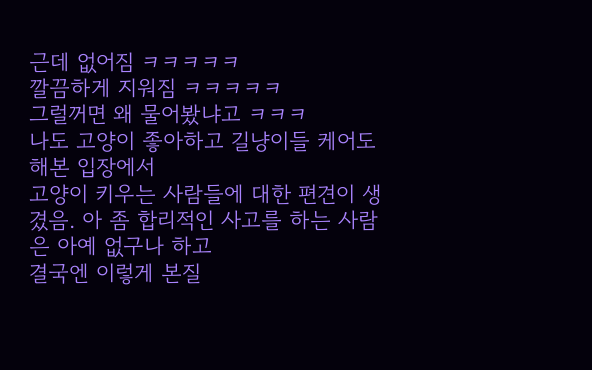근데 없어짐 ㅋㅋㅋㅋㅋ
깔끔하게 지워짐 ㅋㅋㅋㅋㅋ
그럴꺼면 왜 물어봤냐고 ㅋㅋㅋ
나도 고양이 좋아하고 길냥이들 케어도 해본 입장에서
고양이 키우는 사람들에 대한 편견이 생겼음. 아 좀 합리적인 사고를 하는 사람은 아예 없구나 하고
결국엔 이렇게 본질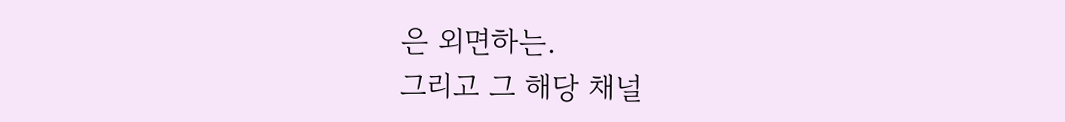은 외면하는.
그리고 그 해당 채널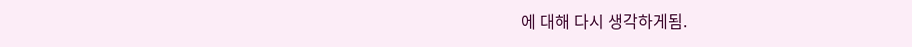에 대해 다시 생각하게됨.